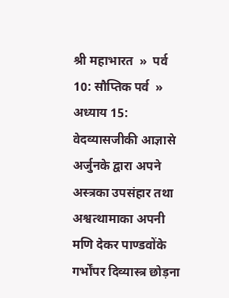श्री महाभारत  »  पर्व 10: सौप्तिक पर्व  »  अध्याय 15: वेदव्यासजीकी आज्ञासे अर्जुनके द्वारा अपने अस्त्रका उपसंहार तथा अश्वत्थामाका अपनी मणि देकर पाण्डवोंके गर्भोंपर दिव्यास्त्र छोड़ना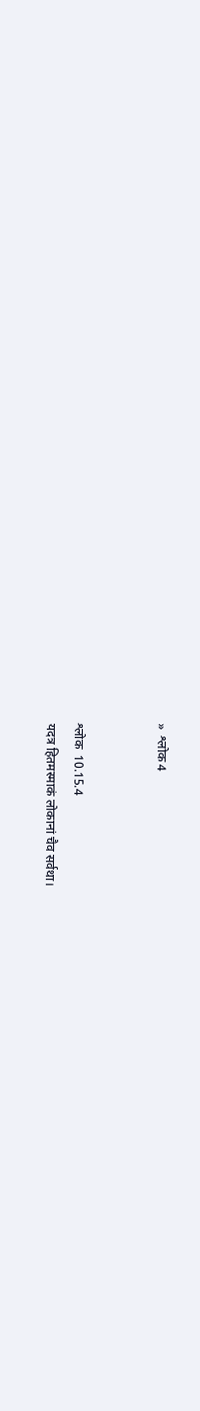»  श्लोक 4


श्लोक  10.15.4
यदत्र हितमस्माकं लोकानां चैव सर्वथा।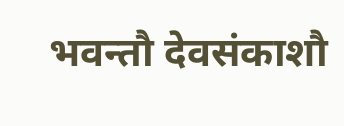भवन्तौ देवसंकाशौ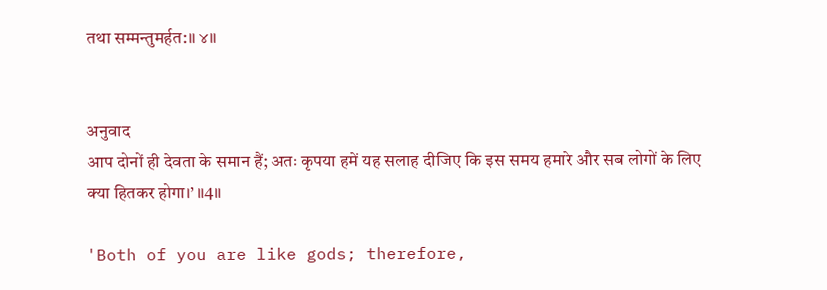तथा सम्मन्तुमर्हत:॥ ४॥


अनुवाद
आप दोनों ही देवता के समान हैं; अतः कृपया हमें यह सलाह दीजिए कि इस समय हमारे और सब लोगों के लिए क्या हितकर होगा।’ ॥4॥

'Both of you are like gods; therefore,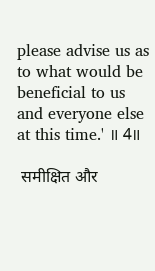please advise us as to what would be beneficial to us and everyone else at this time.' ॥ 4॥

 समीक्षित और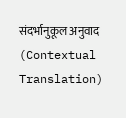संदर्भानुकूल अनुवाद (Contextual Translation)